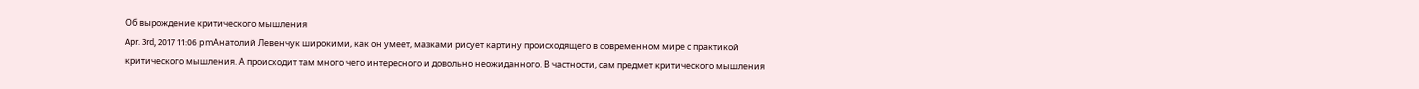Об вырождение критического мышления
Apr. 3rd, 2017 11:06 pmАнатолий Левенчук широкими, как он умеет, мазками рисует картину происходящего в современном мире с практикой критического мышления. А происходит там много чего интересного и довольно неожиданного. В частности, сам предмет критического мышления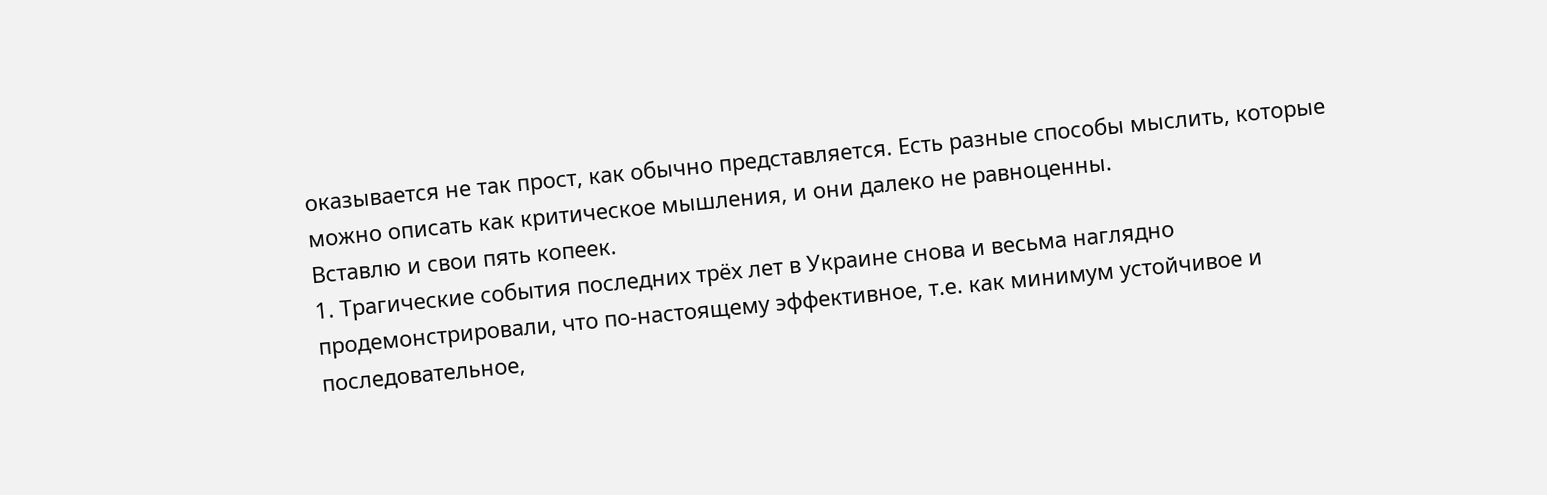оказывается не так прост, как обычно представляется. Есть разные способы мыслить, которые можно описать как критическое мышления, и они далеко не равноценны.
Вставлю и свои пять копеек.
1. Трагические события последних трёх лет в Украине снова и весьма наглядно продемонстрировали, что по-настоящему эффективное, т.е. как минимум устойчивое и последовательное,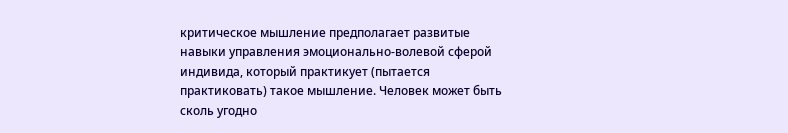критическое мышление предполагает развитые навыки управления эмоционально-волевой сферой индивида, который практикует (пытается практиковать) такое мышление. Человек может быть сколь угодно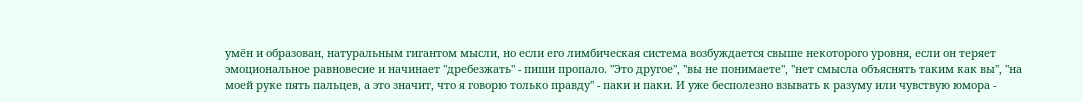умён и образован, натуральным гигантом мысли, но если его лимбическая система возбуждается свыше некоторого уровня, если он теряет эмоциональное равновесие и начинает "дребезжать" - пиши пропало. "Это другое", "вы не понимаете", "нет смысла объяснять таким как вы", "на моей руке пять пальцев, а это значит, что я говорю только правду" - паки и паки. И уже бесполезно взывать к разуму или чувствую юмора -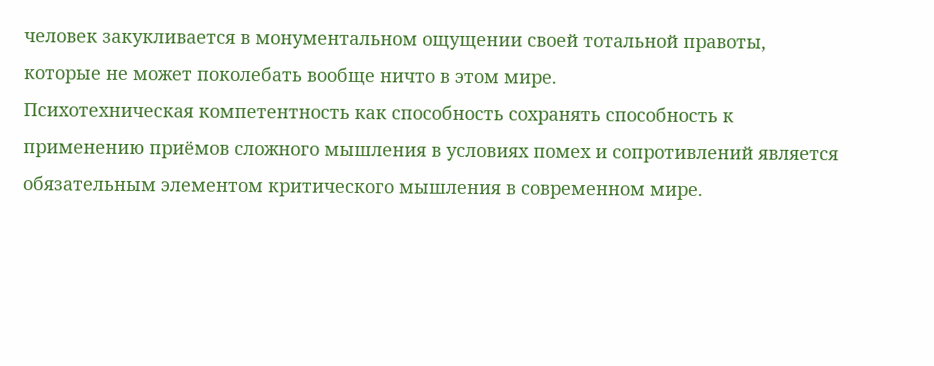человек закукливается в монументальном ощущении своей тотальной правоты, которые не может поколебать вообще ничто в этом мире.
Психотехническая компетентность как способность сохранять способность к применению приёмов сложного мышления в условиях помех и сопротивлений является обязательным элементом критического мышления в современном мире.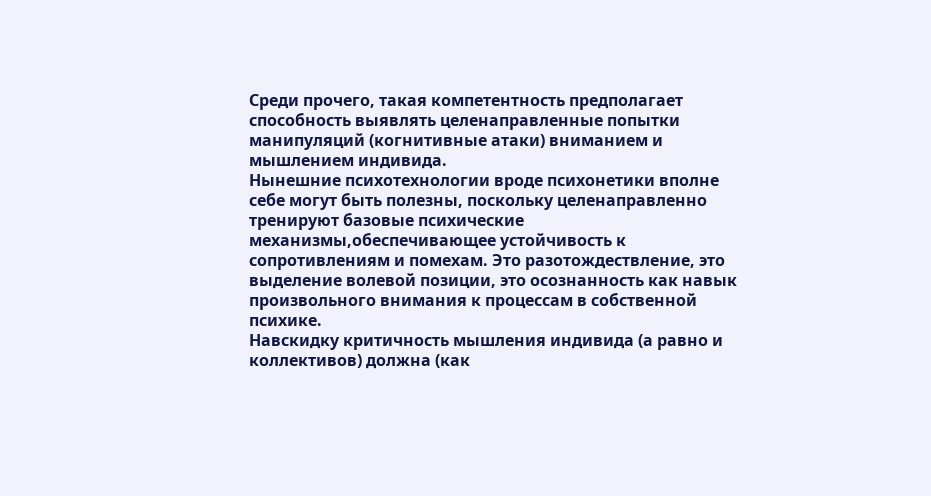Среди прочего, такая компетентность предполагает способность выявлять целенаправленные попытки манипуляций (когнитивные атаки) вниманием и мышлением индивида.
Нынешние психотехнологии вроде психонетики вполне себе могут быть полезны, поскольку целенаправленно тренируют базовые психические механизмы,обеспечивающее устойчивость к сопротивлениям и помехам. Это разотождествление, это выделение волевой позиции, это осознанность как навык произвольного внимания к процессам в собственной психике.
Навскидку критичность мышления индивида (а равно и коллективов) должна (как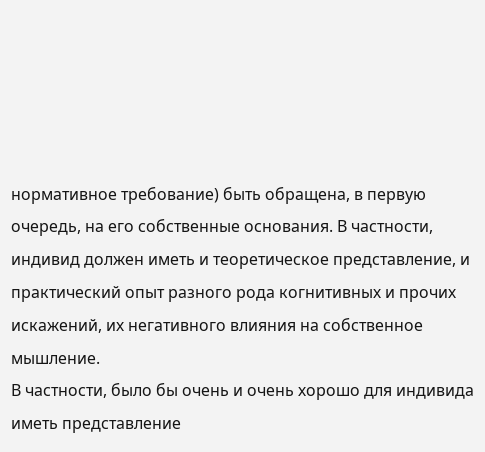нормативное требование) быть обращена, в первую очередь, на его собственные основания. В частности, индивид должен иметь и теоретическое представление, и практический опыт разного рода когнитивных и прочих искажений, их негативного влияния на собственное мышление.
В частности, было бы очень и очень хорошо для индивида иметь представление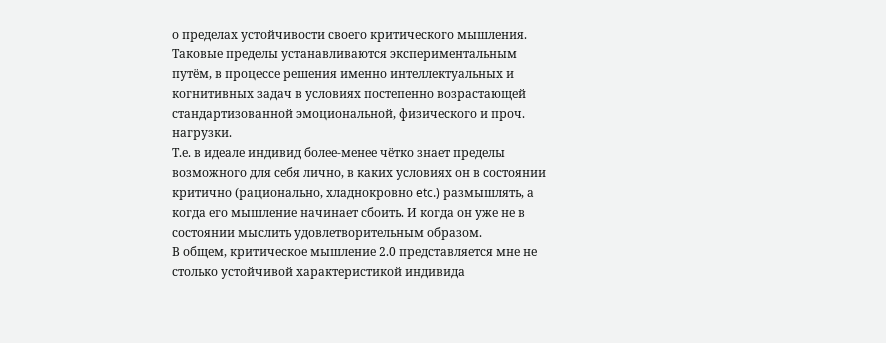о пределах устойчивости своего критического мышления. Таковые пределы устанавливаются экспериментальным путём, в процессе решения именно интеллектуальных и когнитивных задач в условиях постепенно возрастающей стандартизованной эмоциональной, физического и проч. нагрузки.
Т.е. в идеале индивид более-менее чётко знает пределы возможного для себя лично, в каких условиях он в состоянии критично (рационально, хладнокровно etc.) размышлять, а когда его мышление начинает сбоить. И когда он уже не в состоянии мыслить удовлетворительным образом.
В общем, критическое мышление 2.0 представляется мне не столько устойчивой характеристикой индивида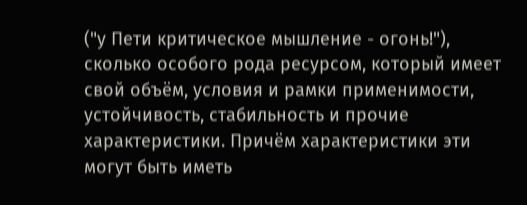("у Пети критическое мышление - огонь!"), сколько особого рода ресурсом, который имеет свой объём, условия и рамки применимости, устойчивость, стабильность и прочие характеристики. Причём характеристики эти могут быть иметь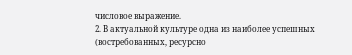числовое выражение.
2. В актуальной культуре одна из наиболее успешных (востребованных, ресурсно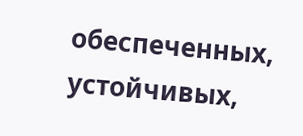обеспеченных, устойчивых,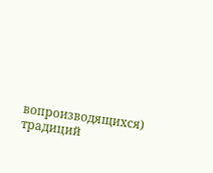вопроизводящихся) традиций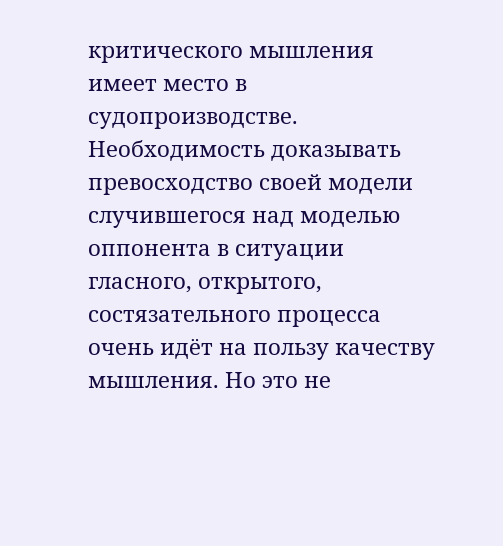критического мышления имеет место в судопроизводстве. Необходимость доказывать превосходство своей модели случившегося над моделью оппонента в ситуации гласного, открытого, состязательного процесса очень идёт на пользу качеству мышления. Но это не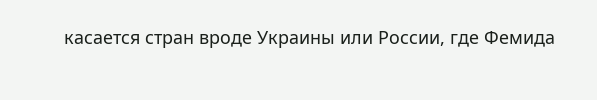касается стран вроде Украины или России, где Фемида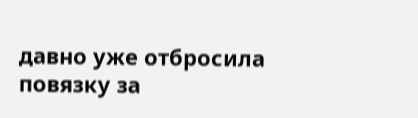давно уже отбросила повязку за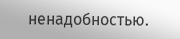ненадобностью.